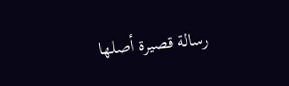رسالة قصيرة أصلها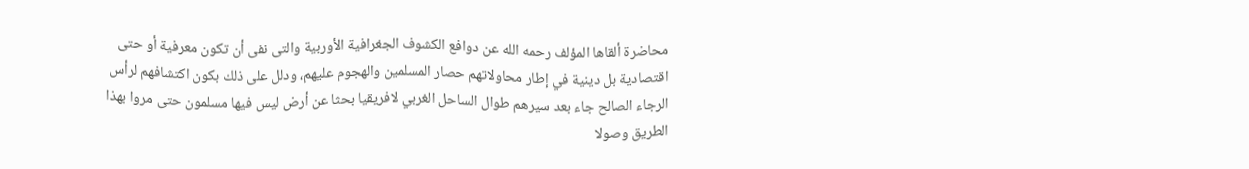محاضرة ألقاها المؤلف رحمه الله عن دوافع الكشوف الجغرافية الأوربية والتى نفى أن تكون معرفية أو حتى اقتصادية بل دينية في إطار محاولاتهم حصار المسلمين والهجوم عليهم، ودلل على ذلك بكون اكتشافهم لرأس الرجاء الصالح جاء بعد سيرهم طوال الساحل الغربي لافريقيا بحثا عن أرض ليس فيها مسلمون حتى مروا بهذا الطريق وصولا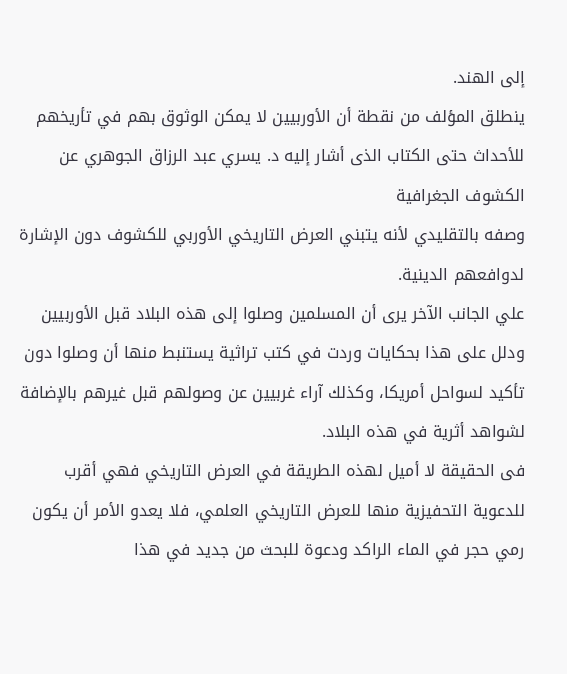إلى الهند.
ينطلق المؤلف من نقطة أن الأوربيين لا يمكن الوثوق بهم في تأريخهم للأحداث حتى الكتاب الذى أشار إليه د. يسري عبد الرزاق الجوهري عن الكشوف الجغرافية
وصفه بالتقليدي لأنه يتبني العرض التاريخي الأوربي للكشوف دون الإشارة لدوافعهم الدينية.
علي الجانب الآخر يرى أن المسلمين وصلوا إلى هذه البلاد قبل الأوربيين ودلل على هذا بحكايات وردت في كتب تراثية يستنبط منها أن وصلوا دون تأكيد لسواحل أمريكا، وكذلك آراء غربيين عن وصولهم قبل غيرهم بالإضافة لشواهد أثرية في هذه البلاد.
فى الحقيقة لا أميل لهذه الطريقة في العرض التاريخي فهي أقرب للدعوية التحفيزية منها للعرض التاريخي العلمي، فلا يعدو الأمر أن يكون رمي حجر في الماء الراكد ودعوة للبحث من جديد في هذا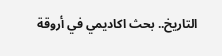التاريخ.. بحث اكاديمي في أروقة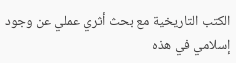الكتب التاريخية مع بحث أثري عملي عن وجود إسلامي في هذه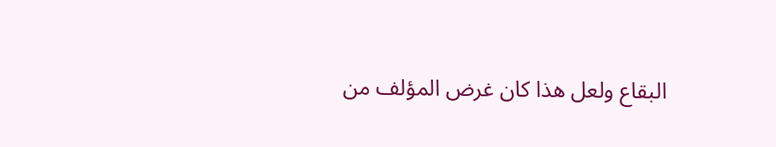البقاع ولعل هذا كان غرض المؤلف من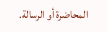المحاضرة أو الرسالة.